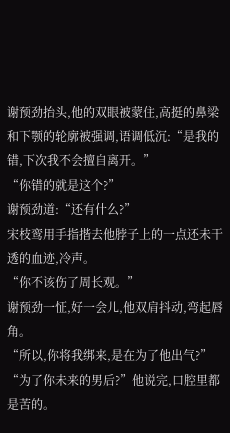谢预劲抬头,他的双眼被蒙住,高挺的鼻梁和下颚的轮廓被强调,语调低沉:“是我的错,下次我不会擅自离开。”
“你错的就是这个?”
谢预劲道:“还有什么?”
宋枝鸾用手指揩去他脖子上的一点还未干透的血迹,冷声。
“你不该伤了周长观。”
谢预劲一怔,好一会儿,他双肩抖动,弯起唇角。
“所以,你将我绑来,是在为了他出气?”
“为了你未来的男后?”他说完,口腔里都是苦的。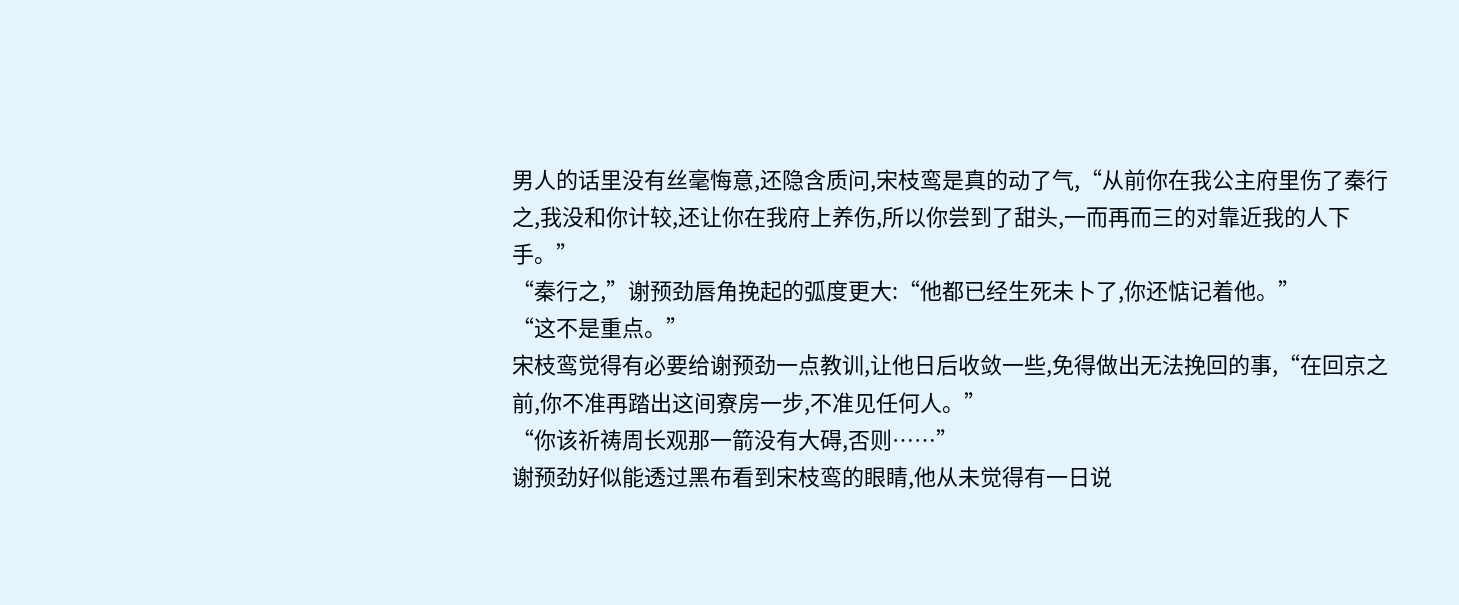男人的话里没有丝毫悔意,还隐含质问,宋枝鸾是真的动了气,“从前你在我公主府里伤了秦行之,我没和你计较,还让你在我府上养伤,所以你尝到了甜头,一而再而三的对靠近我的人下手。”
“秦行之,”谢预劲唇角挽起的弧度更大:“他都已经生死未卜了,你还惦记着他。”
“这不是重点。”
宋枝鸾觉得有必要给谢预劲一点教训,让他日后收敛一些,免得做出无法挽回的事,“在回京之前,你不准再踏出这间寮房一步,不准见任何人。”
“你该祈祷周长观那一箭没有大碍,否则……”
谢预劲好似能透过黑布看到宋枝鸾的眼睛,他从未觉得有一日说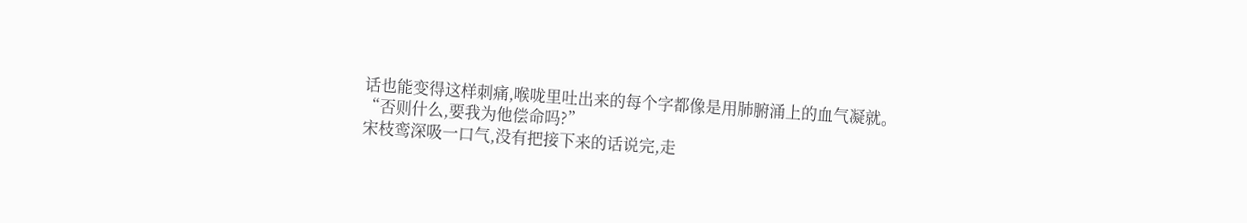话也能变得这样刺痛,喉咙里吐出来的每个字都像是用肺腑涌上的血气凝就。
“否则什么,要我为他偿命吗?”
宋枝鸾深吸一口气,没有把接下来的话说完,走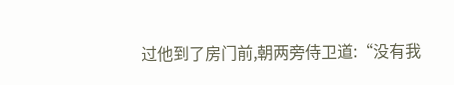过他到了房门前,朝两旁侍卫道:“没有我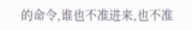的命令,谁也不准进来,也不准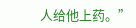人给他上药。”